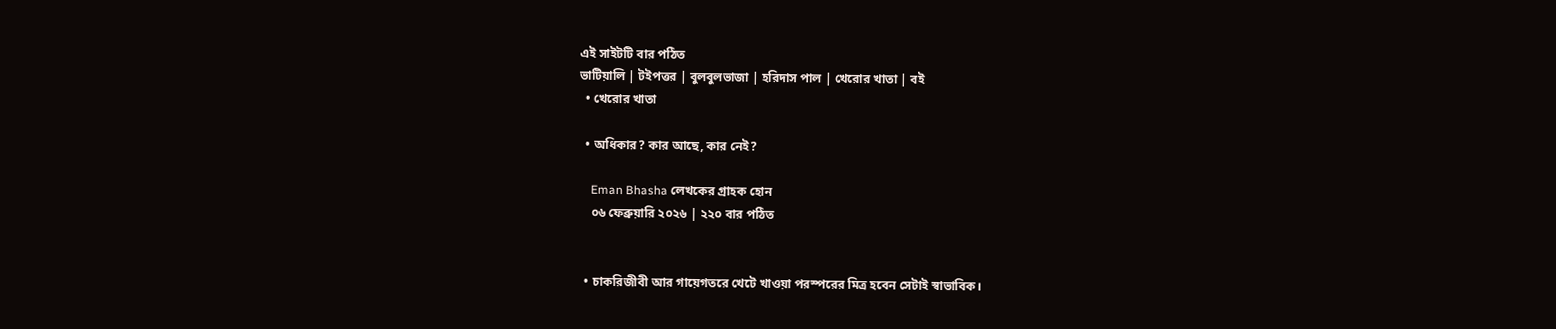এই সাইটটি বার পঠিত
ভাটিয়ালি | টইপত্তর | বুলবুলভাজা | হরিদাস পাল | খেরোর খাতা | বই
  • খেরোর খাতা

  • অধিকার? কার আছে, কার নেই?

    Eman Bhasha লেখকের গ্রাহক হোন
    ০৬ ফেব্রুয়ারি ২০২৬ | ২২০ বার পঠিত


  • চাকরিজীবী আর গায়েগতরে খেটে খাওয়া পরস্পরের মিত্র হবেন সেটাই স্বাভাবিক।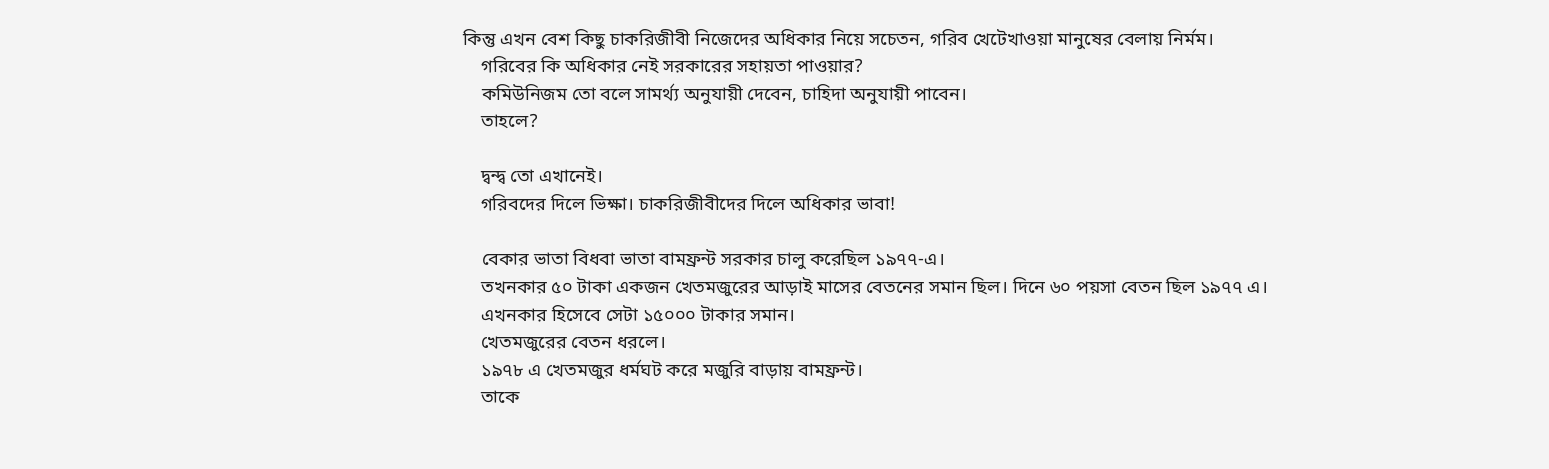কিন্তু এখন বেশ কিছু চাকরিজীবী নিজেদের অধিকার নিয়ে সচেতন, গরিব খেটেখাওয়া মানুষের বেলায় নির্মম।
    গরিবের কি অধিকার নেই সরকারের সহায়তা পাওয়ার?
    কমিউনিজম তো বলে সামর্থ্য অনুযায়ী দেবেন, চাহিদা অনুযায়ী পাবেন।
    তাহলে?

    দ্বন্দ্ব তো এখানেই।
    গরিবদের দিলে ভিক্ষা। চাকরিজীবীদের দিলে অধিকার ভাবা!

    বেকার ভাতা বিধবা ভাতা বামফ্রন্ট সরকার চালু করেছিল ১৯৭৭-এ।
    তখনকার ৫০ টাকা একজন খেতমজুরের আড়াই মাসের বেতনের সমান ছিল। দিনে ৬০ পয়সা বেতন ছিল ১৯৭৭ এ।
    এখনকার হিসেবে সেটা ১৫০০০ টাকার সমান।
    খেতমজুরের বেতন ধরলে।
    ১৯৭৮ এ খেতমজুর ধর্মঘট করে মজুরি বাড়ায় বামফ্রন্ট।
    তাকে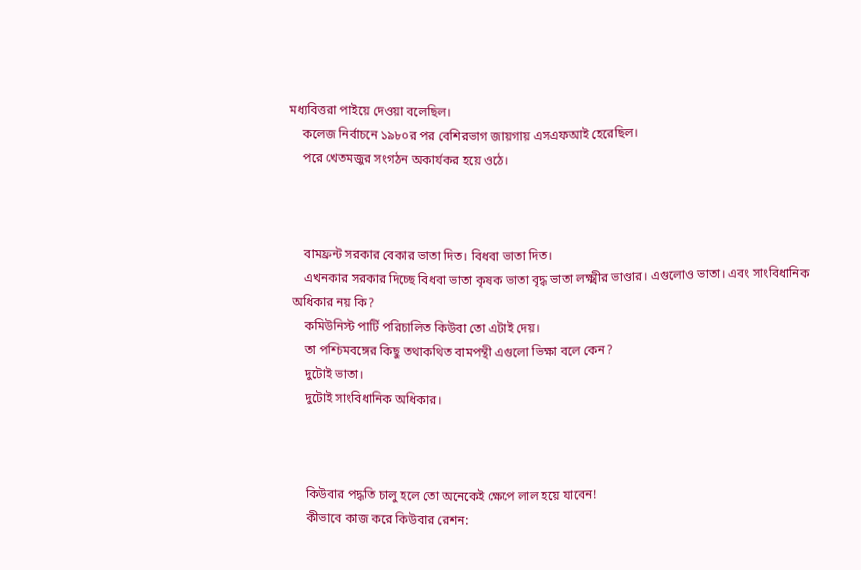মধ্যবিত্তরা পাইয়ে দেওয়া বলেছিল।
    কলেজ নির্বাচনে ১৯৮০র পর বেশিরভাগ জায়গায় এসএফআই হেরেছিল।
    পরে খেতমজুর সংগঠন অকার্যকর হয়ে ওঠে।



    বামফ্রন্ট সরকার বেকার ভাতা দিত। বিধবা ভাতা দিত।
    এখনকার সরকার দিচ্ছে বিধবা ভাতা কৃষক ভাতা বৃদ্ধ ভাতা লক্ষ্মীর ভাণ্ডার। এগুলোও ভাতা। এবং সাংবিধানিক অধিকার নয় কি?
    কমিউনিস্ট পার্টি পরিচালিত কিউবা তো এটাই দেয়।
    তা পশ্চিমবঙ্গের কিছু তথাকথিত বামপন্থী এগুলো ভিক্ষা বলে কেন?
    দুটোই ভাতা।
    দুটোই সাংবিধানিক অধিকার।



    কিউবার পদ্ধতি চালু হলে তো অনেকেই ক্ষেপে লাল হয়ে যাবেন!
    কীভাবে কাজ করে কিউবার রেশন: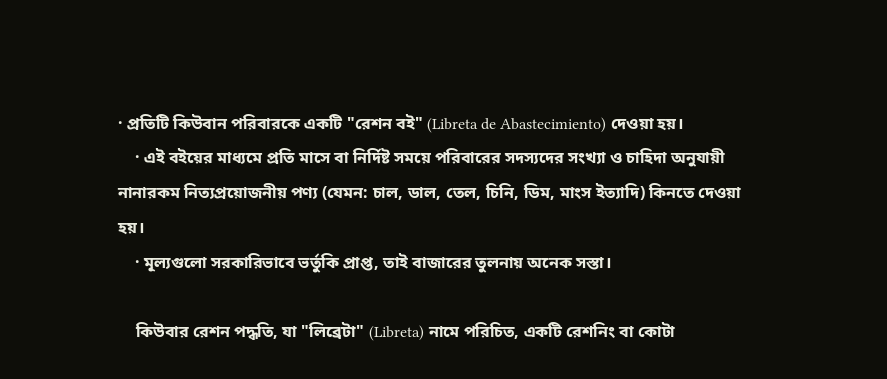· প্রতিটি কিউবান পরিবারকে একটি "রেশন বই" (Libreta de Abastecimiento) দেওয়া হয়।
    · এই বইয়ের মাধ্যমে প্রতি মাসে বা নির্দিষ্ট সময়ে পরিবারের সদস্যদের সংখ্যা ও চাহিদা অনুযায়ী নানারকম নিত্যপ্রয়োজনীয় পণ্য (যেমন: চাল, ডাল, তেল, চিনি, ডিম, মাংস ইত্যাদি) কিনতে দেওয়া হয়।
    · মূল্যগুলো সরকারিভাবে ভর্তুকি প্রাপ্ত, তাই বাজারের তুলনায় অনেক সস্তা।

    কিউবার রেশন পদ্ধতি, যা "লিব্রেটা" (Libreta) নামে পরিচিত, একটি রেশনিং বা কোটা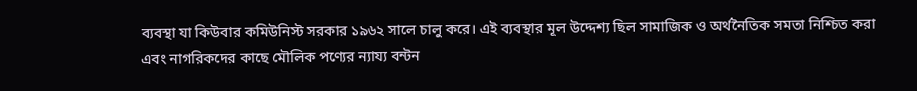ব্যবস্থা যা কিউবার কমিউনিস্ট সরকার ১৯৬২ সালে চালু করে। এই ব্যবস্থার মূল উদ্দেশ্য ছিল সামাজিক ও অর্থনৈতিক সমতা নিশ্চিত করা এবং নাগরিকদের কাছে মৌলিক পণ্যের ন্যায্য বন্টন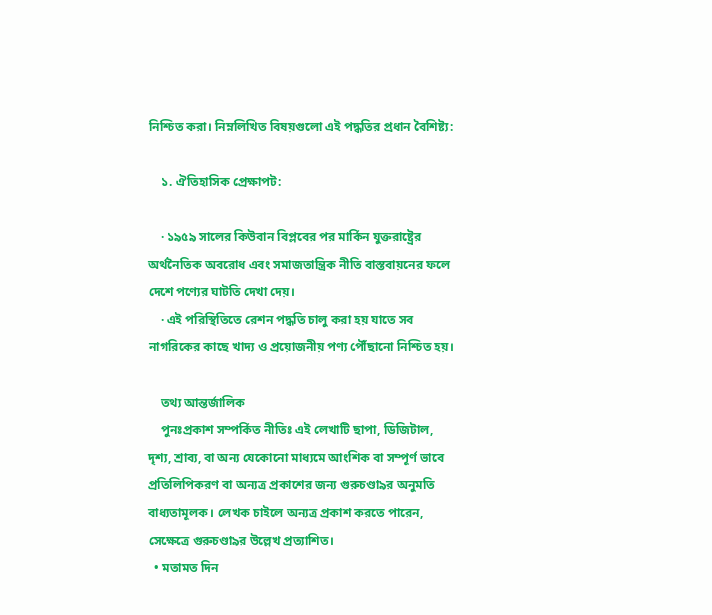নিশ্চিত করা। নিম্নলিখিত বিষয়গুলো এই পদ্ধতির প্রধান বৈশিষ্ট্য:

    ১. ঐতিহাসিক প্রেক্ষাপট:

    · ১৯৫৯ সালের কিউবান বিপ্লবের পর মার্কিন যুক্তরাষ্ট্রের অর্থনৈতিক অবরোধ এবং সমাজতান্ত্রিক নীতি বাস্তবায়নের ফলে দেশে পণ্যের ঘাটতি দেখা দেয়।
    · এই পরিস্থিতিতে রেশন পদ্ধতি চালু করা হয় যাতে সব নাগরিকের কাছে খাদ্য ও প্রয়োজনীয় পণ্য পৌঁছানো নিশ্চিত হয়।

    তথ্য আন্তর্জালিক
    পুনঃপ্রকাশ সম্পর্কিত নীতিঃ এই লেখাটি ছাপা, ডিজিটাল, দৃশ্য, শ্রাব্য, বা অন্য যেকোনো মাধ্যমে আংশিক বা সম্পূর্ণ ভাবে প্রতিলিপিকরণ বা অন্যত্র প্রকাশের জন্য গুরুচণ্ডা৯র অনুমতি বাধ্যতামূলক। লেখক চাইলে অন্যত্র প্রকাশ করতে পারেন, সেক্ষেত্রে গুরুচণ্ডা৯র উল্লেখ প্রত্যাশিত।
  • মতামত দিন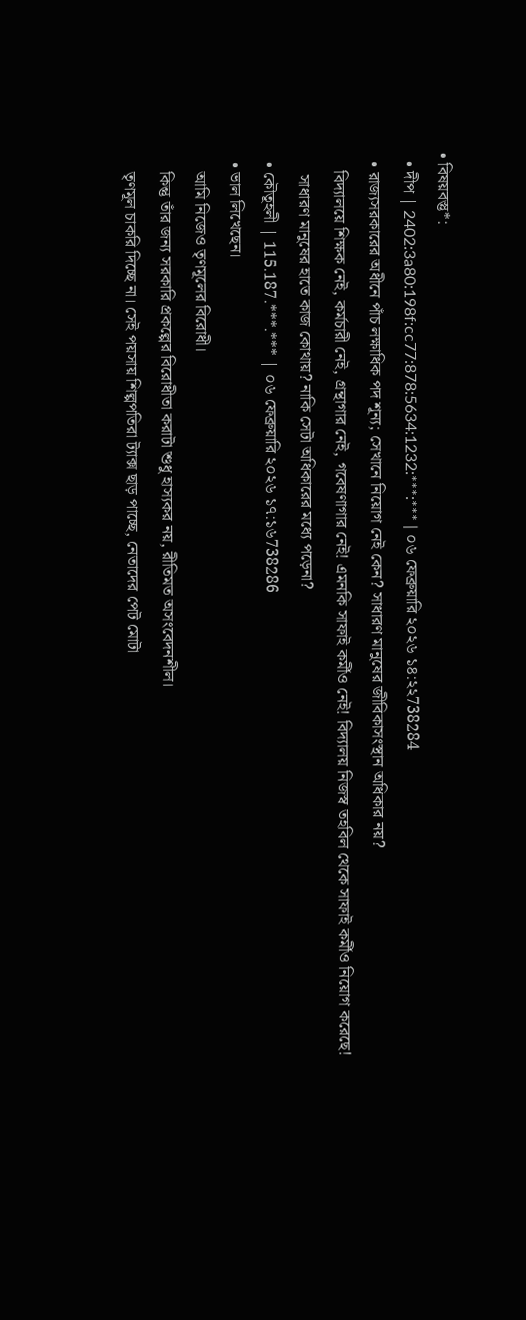• বিষয়বস্তু*:
  • দীপ | 2402:3a80:198f:cc77:878:5634:1232:***:*** | ০৬ ফেব্রুয়ারি ২০২৬ ১৪:২২738284
  • রাজ্যসরকারের অধীনে পাঁচ লক্ষাধিক পদ শূন্য; সেখানে নিয়োগ নেই কেন? সাধারণ মানুষের জীবিকাসংস্থান অধিকার নয়?
    বিদ্যালয়ে শিক্ষক নেই, কর্মচারী নেই, গ্রন্থাগার নেই, গবেষণাগার নেই! এমনকি সাফাই কর্মীও নেই! বিদ্যালয় নিজস্ব তহবিল থেকে সাফাই কর্মীও নিয়োগ করেছে!
     সাধারণ মানুষের হাতে কাজ কোথায়? নাকি সেটা অধিকারের মধ্যে পড়েনা?
  • কৌতূহলী | 115.187.***.*** | ০৬ ফেব্রুয়ারি ২০২৬ ১৭:১৬738286
  • ভাল লিখেছেন।
    আমি নিজেও তৃণমূলের বিরোধী।
    কিন্তু তাঁর জন্য সরকারি প্রকল্পের বিরোধীতা করাটা শুধু হাস্যকর নয়, রীতিমত অসংবেদনশীল।
    তৃণমূল চাকরি দিচ্ছে না। সেই পয়সায় শিল্পপতিরা ট্যাক্স ছাড় পাচ্ছে, নেতাদের পেট মোটা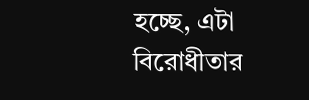হচ্ছে, এটা বিরোধীতার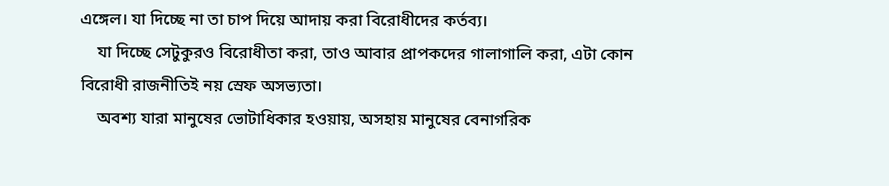এঙ্গেল। যা দিচ্ছে না তা চাপ দিয়ে আদায় করা বিরোধীদের কর্তব্য।
    যা দিচ্ছে সেটুকুরও বিরোধীতা করা, তাও আবার প্রাপকদের গালাগালি করা, এটা কোন বিরোধী রাজনীতিই নয় স্রেফ অসভ্যতা।
    অবশ্য যারা মানুষের ভোটাধিকার হওয়ায়, অসহায় মানুষের বেনাগরিক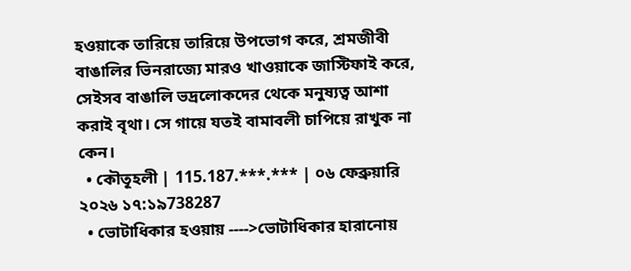হওয়াকে তারিয়ে তারিয়ে উপভোগ করে, শ্রমজীবী বাঙালির ভিনরাজ্যে মারও খাওয়াকে জাস্টিফাই করে, সেইসব বাঙালি ভদ্রলোকদের থেকে মনুষ্যত্ব আশা করাই বৃথা। সে গায়ে যতই বামাবলী চাপিয়ে রাখুক না কেন।
  • কৌতূহলী | 115.187.***.*** | ০৬ ফেব্রুয়ারি ২০২৬ ১৭:১৯738287
  • ভোটাধিকার হওয়ায় ---->ভোটাধিকার হারানোয়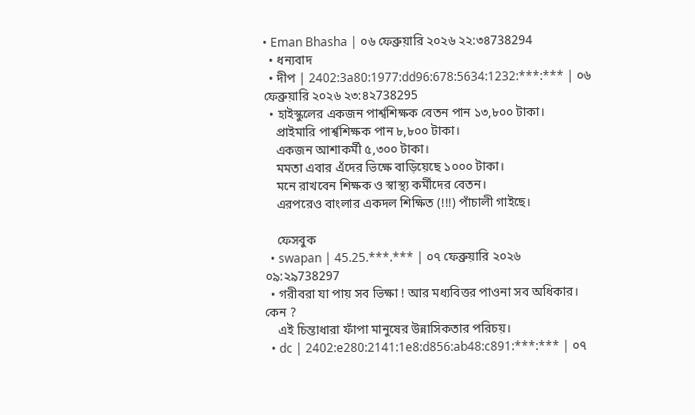• Eman Bhasha | ০৬ ফেব্রুয়ারি ২০২৬ ২২:৩৪738294
  • ধন্যবাদ
  • দীপ | 2402:3a80:1977:dd96:678:5634:1232:***:*** | ০৬ ফেব্রুয়ারি ২০২৬ ২৩:৪২738295
  • হাইস্কুলের একজন পার্শ্বশিক্ষক বেতন পান ১৩,৮০০ টাকা।
    প্রাইমারি পার্শ্বশিক্ষক পান ৮,৮০০ টাকা।
    একজন আশাকর্মী ৫,৩০০ টাকা।
    মমতা এবার এঁদের ভিক্ষে বাড়িয়েছে ১০০০ টাকা।
    মনে রাখবেন শিক্ষক ও স্বাস্থ্য কর্মীদের বেতন।
    এরপরেও বাংলার একদল শিক্ষিত (!!!) পাঁচালী গাইছে।

    ফেসবুক
  • swapan | 45.25.***.*** | ০৭ ফেব্রুয়ারি ২০২৬ ০৯:২৯738297
  • গরীবরা যা পায় সব ভিক্ষা ! আর মধ্যবিত্তর পাওনা সব অধিকার। কেন ?
    এই চিন্তাধারা ফাঁপা মানুষের উন্নাসিকতার পরিচয়।
  • dc | 2402:e280:2141:1e8:d856:ab48:c891:***:*** | ০৭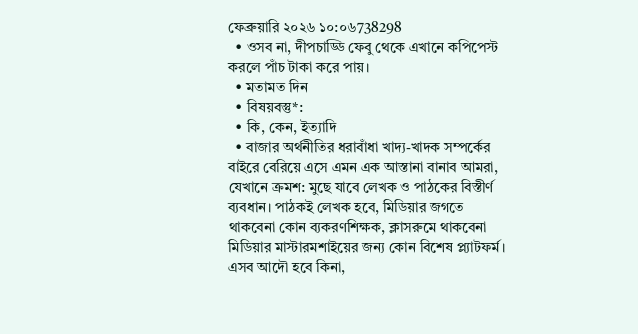ফেব্রুয়ারি ২০২৬ ১০:০৬738298
  • ওসব না, দীপচাড্ডি ফেবু থেকে এখানে কপিপেস্ট করলে পাঁচ টাকা করে পায়।
  • মতামত দিন
  • বিষয়বস্তু*:
  • কি, কেন, ইত্যাদি
  • বাজার অর্থনীতির ধরাবাঁধা খাদ্য-খাদক সম্পর্কের বাইরে বেরিয়ে এসে এমন এক আস্তানা বানাব আমরা, যেখানে ক্রমশ: মুছে যাবে লেখক ও পাঠকের বিস্তীর্ণ ব্যবধান। পাঠকই লেখক হবে, মিডিয়ার জগতে থাকবেনা কোন ব্যকরণশিক্ষক, ক্লাসরুমে থাকবেনা মিডিয়ার মাস্টারমশাইয়ের জন্য কোন বিশেষ প্ল্যাটফর্ম। এসব আদৌ হবে কিনা,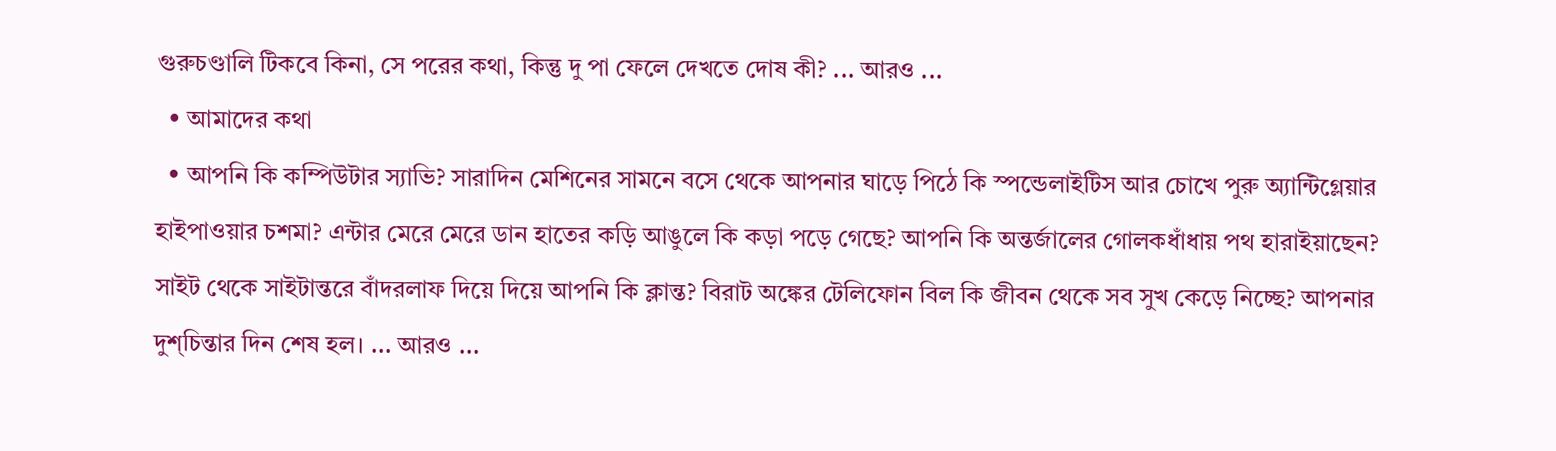গুরুচণ্ডালি টিকবে কিনা, সে পরের কথা, কিন্তু দু পা ফেলে দেখতে দোষ কী? ... আরও ...
  • আমাদের কথা
  • আপনি কি কম্পিউটার স্যাভি? সারাদিন মেশিনের সামনে বসে থেকে আপনার ঘাড়ে পিঠে কি স্পন্ডেলাইটিস আর চোখে পুরু অ্যান্টিগ্লেয়ার হাইপাওয়ার চশমা? এন্টার মেরে মেরে ডান হাতের কড়ি আঙুলে কি কড়া পড়ে গেছে? আপনি কি অন্তর্জালের গোলকধাঁধায় পথ হারাইয়াছেন? সাইট থেকে সাইটান্তরে বাঁদরলাফ দিয়ে দিয়ে আপনি কি ক্লান্ত? বিরাট অঙ্কের টেলিফোন বিল কি জীবন থেকে সব সুখ কেড়ে নিচ্ছে? আপনার দুশ্‌চিন্তার দিন শেষ হল। ... আরও ...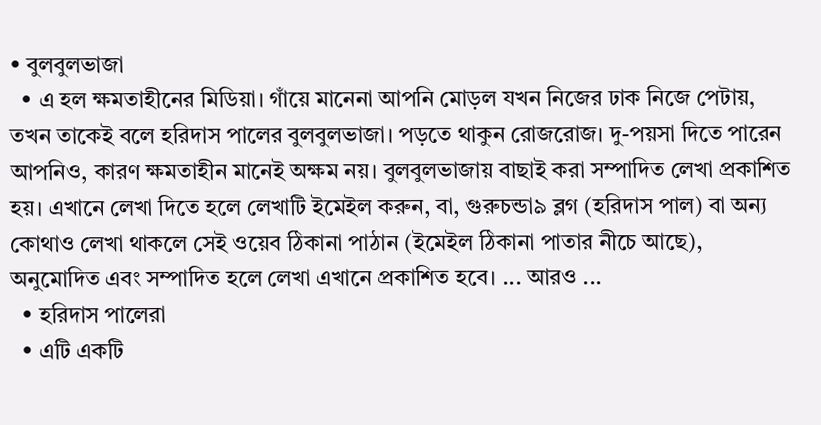• বুলবুলভাজা
  • এ হল ক্ষমতাহীনের মিডিয়া। গাঁয়ে মানেনা আপনি মোড়ল যখন নিজের ঢাক নিজে পেটায়, তখন তাকেই বলে হরিদাস পালের বুলবুলভাজা। পড়তে থাকুন রোজরোজ। দু-পয়সা দিতে পারেন আপনিও, কারণ ক্ষমতাহীন মানেই অক্ষম নয়। বুলবুলভাজায় বাছাই করা সম্পাদিত লেখা প্রকাশিত হয়। এখানে লেখা দিতে হলে লেখাটি ইমেইল করুন, বা, গুরুচন্ডা৯ ব্লগ (হরিদাস পাল) বা অন্য কোথাও লেখা থাকলে সেই ওয়েব ঠিকানা পাঠান (ইমেইল ঠিকানা পাতার নীচে আছে), অনুমোদিত এবং সম্পাদিত হলে লেখা এখানে প্রকাশিত হবে। ... আরও ...
  • হরিদাস পালেরা
  • এটি একটি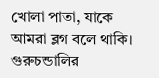খোলা পাতা, যাকে আমরা ব্লগ বলে থাকি। গুরুচন্ডালির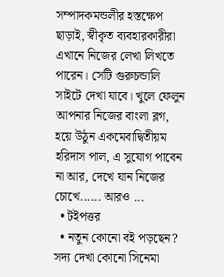সম্পাদকমন্ডলীর হস্তক্ষেপ ছাড়াই, স্বীকৃত ব্যবহারকারীরা এখানে নিজের লেখা লিখতে পারেন। সেটি গুরুচন্ডালি সাইটে দেখা যাবে। খুলে ফেলুন আপনার নিজের বাংলা ব্লগ, হয়ে উঠুন একমেবাদ্বিতীয়ম হরিদাস পাল, এ সুযোগ পাবেন না আর, দেখে যান নিজের চোখে...... আরও ...
  • টইপত্তর
  • নতুন কোনো বই পড়ছেন? সদ্য দেখা কোনো সিনেমা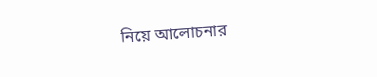নিয়ে আলোচনার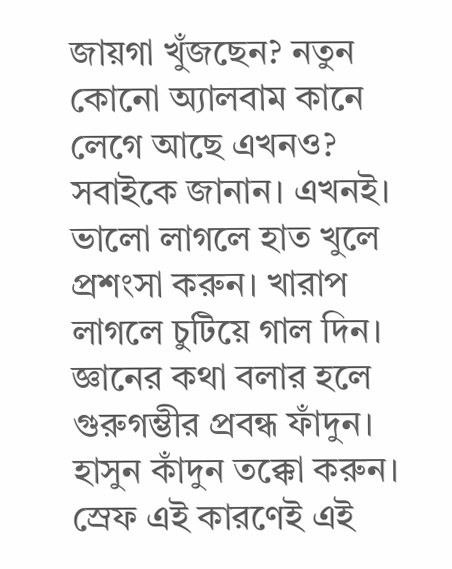জায়গা খুঁজছেন? নতুন কোনো অ্যালবাম কানে লেগে আছে এখনও? সবাইকে জানান। এখনই। ভালো লাগলে হাত খুলে প্রশংসা করুন। খারাপ লাগলে চুটিয়ে গাল দিন। জ্ঞানের কথা বলার হলে গুরুগম্ভীর প্রবন্ধ ফাঁদুন। হাসুন কাঁদুন তক্কো করুন। স্রেফ এই কারণেই এই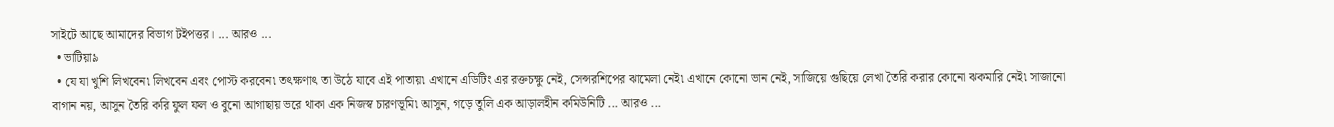সাইটে আছে আমাদের বিভাগ টইপত্তর। ... আরও ...
  • ভাটিয়া৯
  • যে যা খুশি লিখবেন৷ লিখবেন এবং পোস্ট করবেন৷ তৎক্ষণাৎ তা উঠে যাবে এই পাতায়৷ এখানে এডিটিং এর রক্তচক্ষু নেই, সেন্সরশিপের ঝামেলা নেই৷ এখানে কোনো ভান নেই, সাজিয়ে গুছিয়ে লেখা তৈরি করার কোনো ঝকমারি নেই৷ সাজানো বাগান নয়, আসুন তৈরি করি ফুল ফল ও বুনো আগাছায় ভরে থাকা এক নিজস্ব চারণভূমি৷ আসুন, গড়ে তুলি এক আড়ালহীন কমিউনিটি ... আরও ...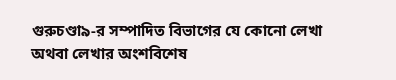গুরুচণ্ডা৯-র সম্পাদিত বিভাগের যে কোনো লেখা অথবা লেখার অংশবিশেষ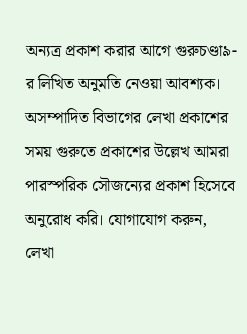অন্যত্র প্রকাশ করার আগে গুরুচণ্ডা৯-র লিখিত অনুমতি নেওয়া আবশ্যক। অসম্পাদিত বিভাগের লেখা প্রকাশের সময় গুরুতে প্রকাশের উল্লেখ আমরা পারস্পরিক সৌজন্যের প্রকাশ হিসেবে অনুরোধ করি। যোগাযোগ করুন, লেখা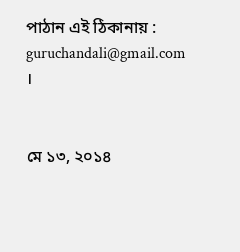পাঠান এই ঠিকানায় : guruchandali@gmail.com ।


মে ১৩, ২০১৪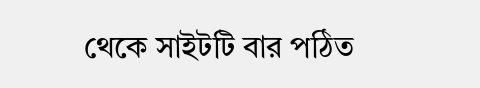থেকে সাইটটি বার পঠিত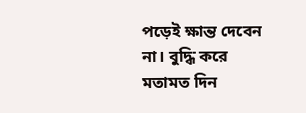পড়েই ক্ষান্ত দেবেন না। বুদ্ধি করে মতামত দিন